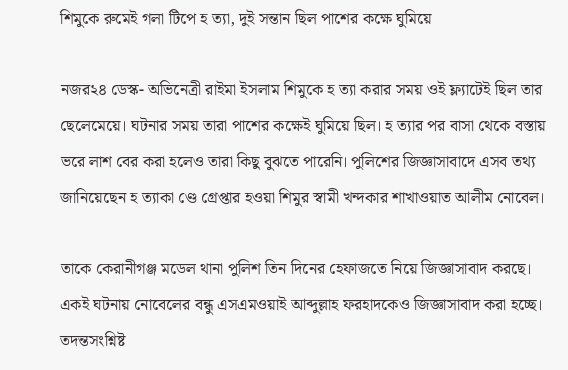শিমুকে রুমেই গলা টিপে হ ত্যা, দুই সন্তান ছিল পাশের কক্ষে ঘুমিয়ে

নজর২৪ ডেস্ক- অভিনেত্রী রাইমা ইসলাম শিমুকে হ ত্যা করার সময় ওই ফ্ল্যাটেই ছিল তার ছেলেমেয়ে। ঘটনার সময় তারা পাশের কক্ষেই ঘুমিয়ে ছিল। হ ত্যার পর বাসা থেকে বস্তায় ভরে লাশ বের করা হলেও তারা কিছু বুঝতে পারেনি। পুলিশের জিজ্ঞাসাবাদে এসব তথ্য জানিয়েছেন হ ত্যাকা ণ্ডে গ্রেপ্তার হওয়া শিমুর স্বামী খন্দকার শাখাওয়াত আলীম নোবেল।

তাকে কেরানীগঞ্জ মডেল থানা পুলিশ তিন দিনের হেফাজতে নিয়ে জিজ্ঞাসাবাদ করছে। একই ঘটনায় নোবেলের বন্ধু এসএমওয়াই আব্দুল্লাহ ফরহাদকেও জিজ্ঞাসাবাদ করা হচ্ছে। তদন্তসংশ্নিষ্ট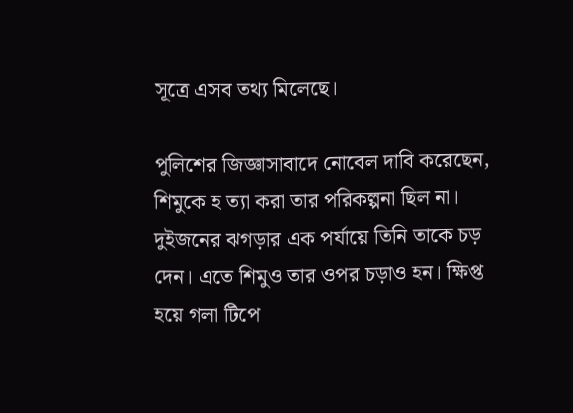সূত্রে এসব তথ্য মিলেছে।

পুলিশের জিজ্ঞাসাবাদে নোবেল দাবি করেছেন, শিমুকে হ ত্যা করা তার পরিকল্পনা ছিল না। দুইজনের ঝগড়ার এক পর্যায়ে তিনি তাকে চড় দেন। এতে শিমুও তার ওপর চড়াও হন। ক্ষিপ্ত হয়ে গলা টিপে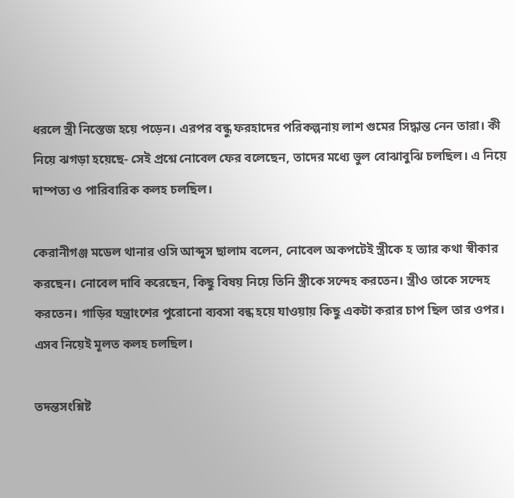ধরলে স্ত্রী নিস্তেজ হয়ে পড়েন। এরপর বন্ধু ফরহাদের পরিকল্পনায় লাশ গুমের সিদ্ধান্ত নেন তারা। কী নিয়ে ঝগড়া হয়েছে- সেই প্রশ্নে নোবেল ফের বলেছেন, তাদের মধ্যে ভুল বোঝাবুঝি চলছিল। এ নিয়ে দাম্পত্য ও পারিবারিক কলহ চলছিল।

কেরানীগঞ্জ মডেল থানার ওসি আব্দুস ছালাম বলেন, নোবেল অকপটেই স্ত্রীকে হ ত্যার কথা স্বীকার করছেন। নোবেল দাবি করেছেন, কিছু বিষয় নিয়ে তিনি স্ত্রীকে সন্দেহ করতেন। স্ত্রীও তাকে সন্দেহ করতেন। গাড়ির যন্ত্রাংশের পুরোনো ব্যবসা বন্ধ হয়ে যাওয়ায় কিছু একটা করার চাপ ছিল তার ওপর। এসব নিয়েই মূলত কলহ চলছিল।

তদন্তসংশ্নিষ্ট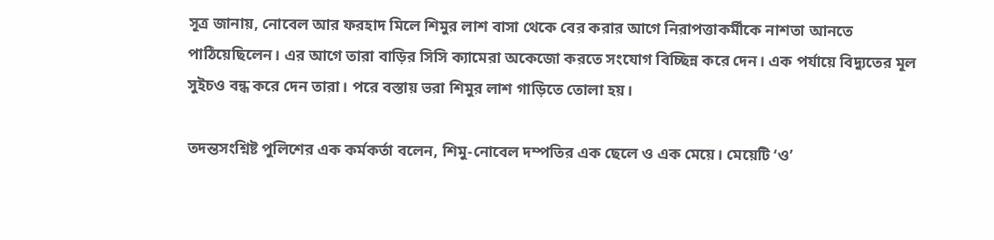সূত্র জানায়, নোবেল আর ফরহাদ মিলে শিমুর লাশ বাসা থেকে বের করার আগে নিরাপত্তাকর্মীকে নাশতা আনতে পাঠিয়েছিলেন। এর আগে তারা বাড়ির সিসি ক্যামেরা অকেজো করতে সংযোগ বিচ্ছিন্ন করে দেন। এক পর্যায়ে বিদ্যুতের মূল সুইচও বন্ধ করে দেন তারা। পরে বস্তায় ভরা শিমুর লাশ গাড়িতে তোলা হয়।

তদন্তসংশ্নিষ্ট পুলিশের এক কর্মকর্তা বলেন, শিমু-নোবেল দম্পতির এক ছেলে ও এক মেয়ে। মেয়েটি ‘ও’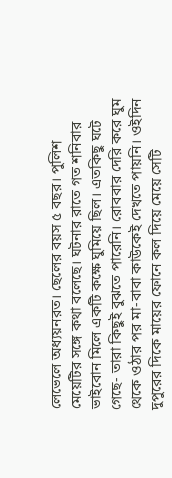লেভেলে অধ্যয়নরত। ছেলের বয়স ৫ বছর। পুলিশ মেয়েটির সঙ্গে কথা বলেছে। ঘটনার রাতে গত শনিবার ভাইবোন মিলে একটি কক্ষে ঘুমিয়ে ছিল। এতকিছু ঘটে গেছে- তারা কিছুই বুঝতে পারেনি। রোববার দেরি করে ঘুম থেকে ওঠার পর মা-বাবা কাউকেই দেখতে পায়নি। ওইদিন দুপুরের দিকে মায়ের ফোনে কল দিয়ে মেয়ে সেটি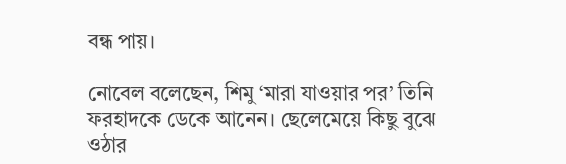বন্ধ পায়।

নোবেল বলেছেন, শিমু ‘মারা যাওয়ার পর’ তিনি ফরহাদকে ডেকে আনেন। ছেলেমেয়ে কিছু বুঝে ওঠার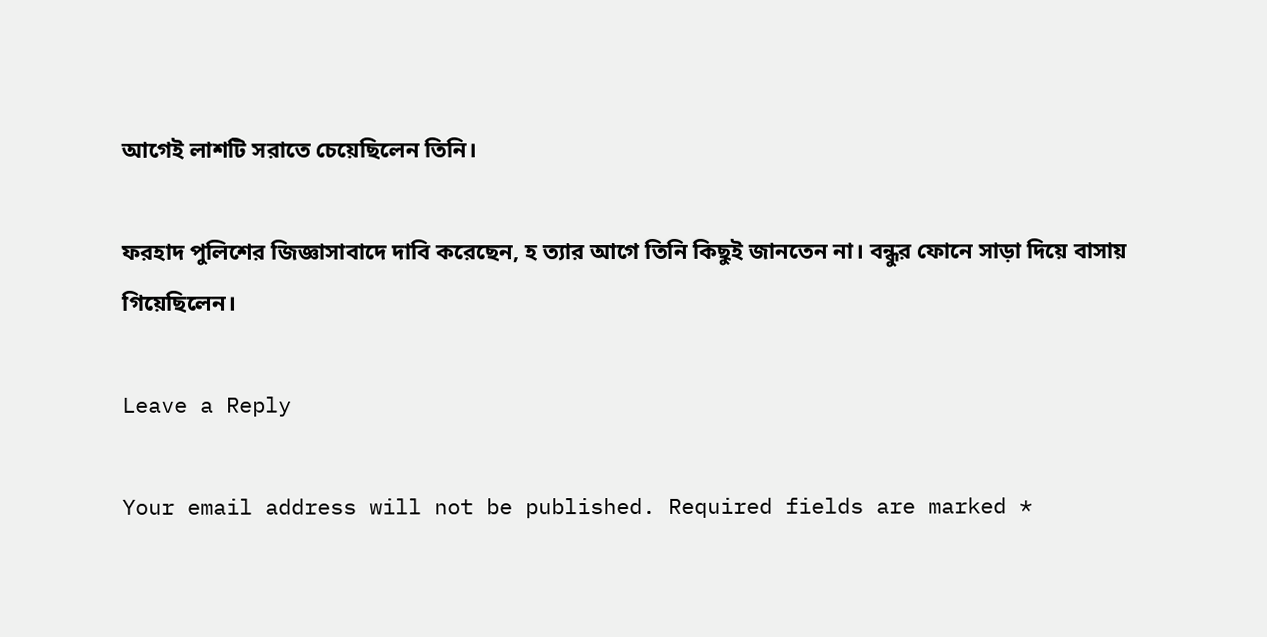আগেই লাশটি সরাতে চেয়েছিলেন তিনি।

ফরহাদ পুলিশের জিজ্ঞাসাবাদে দাবি করেছেন, হ ত্যার আগে তিনি কিছুই জানতেন না। বন্ধুর ফোনে সাড়া দিয়ে বাসায় গিয়েছিলেন।

Leave a Reply

Your email address will not be published. Required fields are marked *